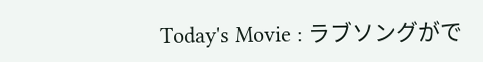Today's Movie : ラブソングがで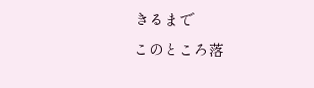きるまで
このところ落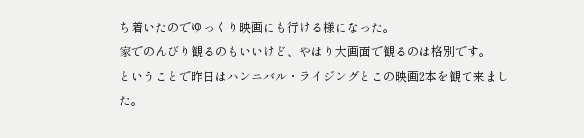ち着いたのでゆっくり映画にも行ける様になった。
家でのんびり観るのもいいけど、やはり大画面で観るのは格別です。
ということで昨日はハンニバル・ライジングとこの映画2本を観て来ました。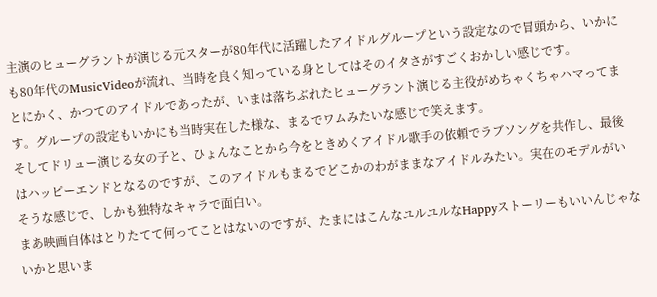主演のヒューグラントが演じる元スターが80年代に活躍したアイドルグループという設定なので冒頭から、いかにも80年代のMusicVideoが流れ、当時を良く知っている身としてはそのイタさがすごくおかしい感じです。
とにかく、かつてのアイドルであったが、いまは落ちぶれたヒューグラント演じる主役がめちゃくちゃハマってます。グループの設定もいかにも当時実在した様な、まるでワムみたいな感じで笑えます。
そしてドリュー演じる女の子と、ひょんなことから今をときめくアイドル歌手の依頼でラブソングを共作し、最後はハッピーエンドとなるのですが、このアイドルもまるでどこかのわがままなアイドルみたい。実在のモデルがいそうな感じで、しかも独特なキャラで面白い。
まあ映画自体はとりたてて何ってことはないのですが、たまにはこんなユルユルなHappyストーリーもいいんじゃないかと思いま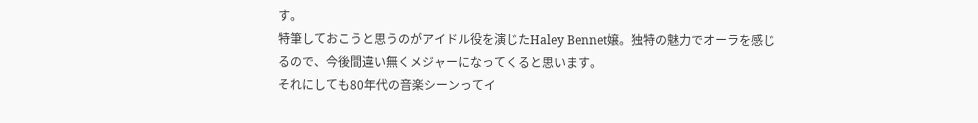す。
特筆しておこうと思うのがアイドル役を演じたHaley Bennet嬢。独特の魅力でオーラを感じるので、今後間違い無くメジャーになってくると思います。
それにしても80年代の音楽シーンってイ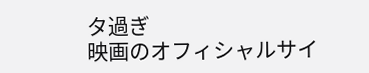タ過ぎ
映画のオフィシャルサイ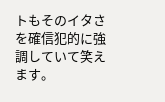トもそのイタさを確信犯的に強調していて笑えます。